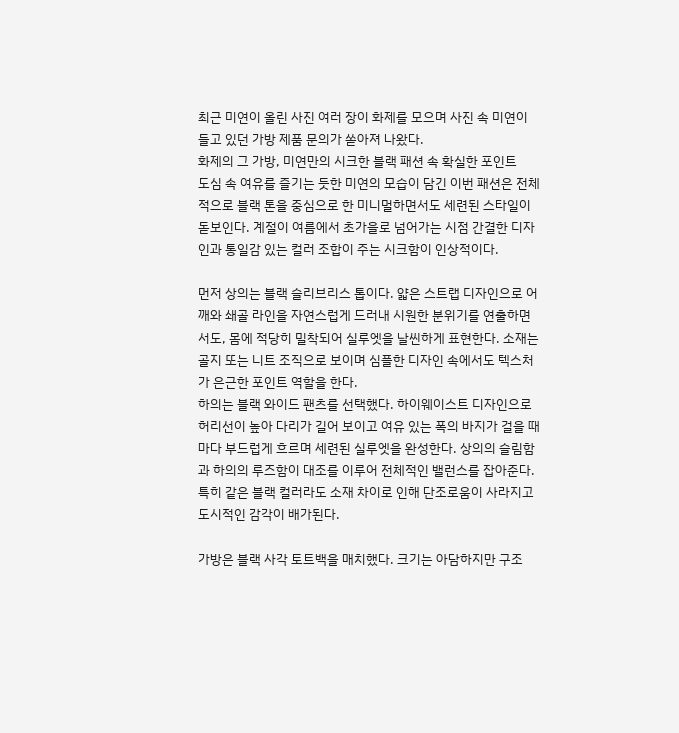최근 미연이 올린 사진 여러 장이 화제를 모으며 사진 속 미연이 들고 있던 가방 제품 문의가 쏟아져 나왔다.
화제의 그 가방, 미연만의 시크한 블랙 패션 속 확실한 포인트
도심 속 여유를 즐기는 듯한 미연의 모습이 담긴 이번 패션은 전체적으로 블랙 톤을 중심으로 한 미니멀하면서도 세련된 스타일이 돋보인다. 계절이 여름에서 초가을로 넘어가는 시점 간결한 디자인과 통일감 있는 컬러 조합이 주는 시크함이 인상적이다.

먼저 상의는 블랙 슬리브리스 톱이다. 얇은 스트랩 디자인으로 어깨와 쇄골 라인을 자연스럽게 드러내 시원한 분위기를 연출하면서도, 몸에 적당히 밀착되어 실루엣을 날씬하게 표현한다. 소재는 골지 또는 니트 조직으로 보이며 심플한 디자인 속에서도 텍스처가 은근한 포인트 역할을 한다.
하의는 블랙 와이드 팬츠를 선택했다. 하이웨이스트 디자인으로 허리선이 높아 다리가 길어 보이고 여유 있는 폭의 바지가 걸을 때마다 부드럽게 흐르며 세련된 실루엣을 완성한다. 상의의 슬림함과 하의의 루즈함이 대조를 이루어 전체적인 밸런스를 잡아준다. 특히 같은 블랙 컬러라도 소재 차이로 인해 단조로움이 사라지고 도시적인 감각이 배가된다.

가방은 블랙 사각 토트백을 매치했다. 크기는 아담하지만 구조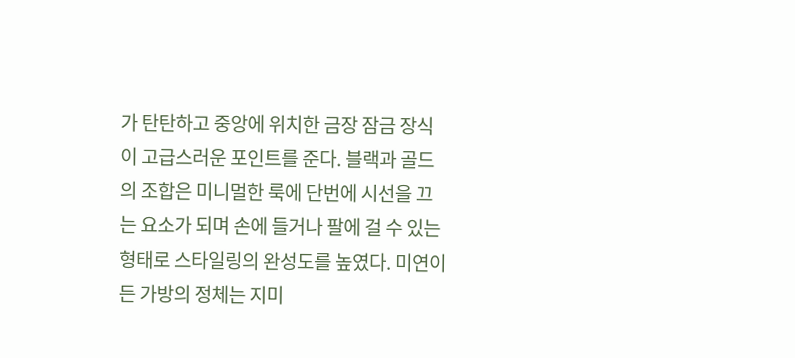가 탄탄하고 중앙에 위치한 금장 잠금 장식이 고급스러운 포인트를 준다. 블랙과 골드의 조합은 미니멀한 룩에 단번에 시선을 끄는 요소가 되며 손에 들거나 팔에 걸 수 있는 형태로 스타일링의 완성도를 높였다. 미연이 든 가방의 정체는 지미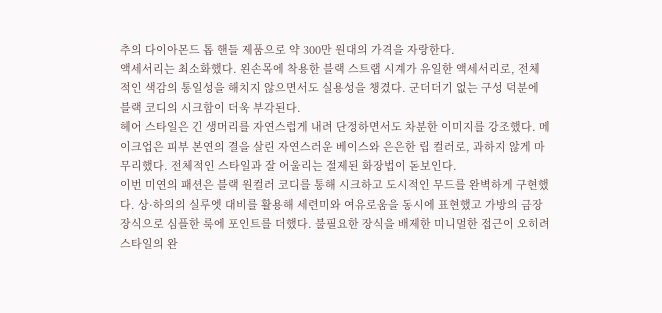추의 다이아몬드 톱 핸들 제품으로 약 300만 원대의 가격을 자랑한다.
액세서리는 최소화했다. 왼손목에 착용한 블랙 스트랩 시계가 유일한 액세서리로, 전체적인 색감의 통일성을 해치지 않으면서도 실용성을 챙겼다. 군더더기 없는 구성 덕분에 블랙 코디의 시크함이 더욱 부각된다.
헤어 스타일은 긴 생머리를 자연스럽게 내려 단정하면서도 차분한 이미지를 강조했다. 메이크업은 피부 본연의 결을 살린 자연스러운 베이스와 은은한 립 컬러로, 과하지 않게 마무리했다. 전체적인 스타일과 잘 어울리는 절제된 화장법이 돋보인다.
이번 미연의 패션은 블랙 원컬러 코디를 통해 시크하고 도시적인 무드를 완벽하게 구현했다. 상·하의의 실루엣 대비를 활용해 세련미와 여유로움을 동시에 표현했고 가방의 금장 장식으로 심플한 룩에 포인트를 더했다. 불필요한 장식을 배제한 미니멀한 접근이 오히려 스타일의 완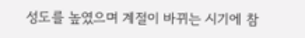성도를 높였으며 계절이 바뀌는 시기에 참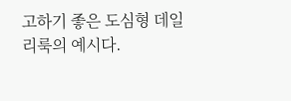고하기 좋은 도심형 데일리룩의 예시다.